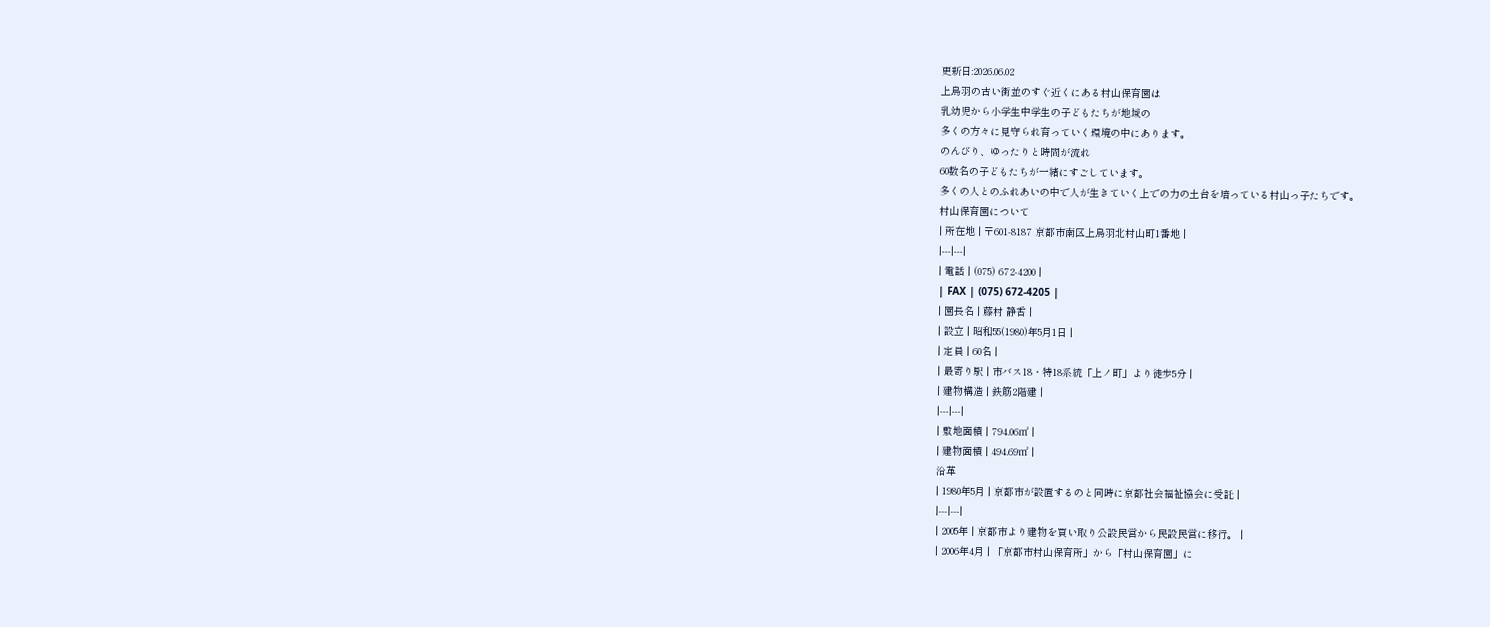更新日:2026.06.02
上鳥羽の古い街並のすぐ近くにある村山保育園は
乳幼児から小学生中学生の子どもたちが地域の
多くの方々に見守られ育っていく環境の中にあります。
のんびり、ゆったりと時間が流れ
60数名の子どもたちが一緒にすごしています。
多くの人とのふれあいの中で人が生きていく上での力の土台を培っている村山っ子たちです。
村山保育園について
| 所在地 | 〒601-8187 京都市南区上鳥羽北村山町1番地 |
|---|---|
| 電話 | (075) 672-4200 |
| FAX | (075) 672-4205 |
| 園長名 | 藤村 静香 |
| 設立 | 昭和55(1980)年5月1日 |
| 定員 | 60名 |
| 最寄り駅 | 市バス18・特18系統「上ノ町」より徒歩5分 |
| 建物構造 | 鉄筋2階建 |
|---|---|
| 敷地面積 | 794.06㎡ |
| 建物面積 | 494.69㎡ |
沿革
| 1980年5月 | 京都市が設置するのと同時に京都社会福祉協会に受託 |
|---|---|
| 2005年 | 京都市より建物を買い取り公設民営から民設民営に移行。 |
| 2006年4月 | 「京都市村山保育所」から「村山保育園」に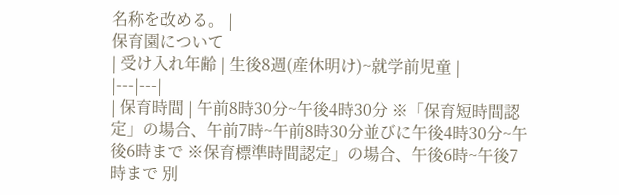名称を改める。 |
保育園について
| 受け入れ年齢 | 生後8週(産休明け)~就学前児童 |
|---|---|
| 保育時間 | 午前8時30分~午後4時30分 ※「保育短時間認定」の場合、午前7時~午前8時30分並びに午後4時30分~午後6時まで ※保育標準時間認定」の場合、午後6時~午後7時まで 別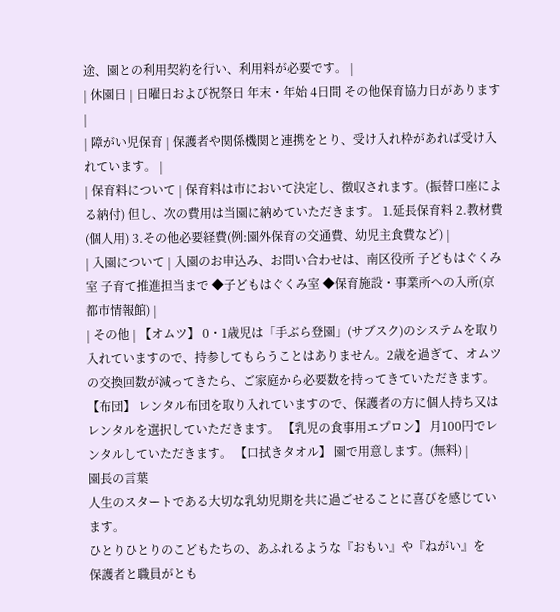途、園との利用契約を行い、利用料が必要です。 |
| 休園日 | 日曜日および祝祭日 年末・年始 4日間 その他保育協力日があります |
| 障がい児保育 | 保護者や関係機関と連携をとり、受け入れ枠があれば受け入れています。 |
| 保育料について | 保育料は市において決定し、徴収されます。(振替口座による納付) 但し、次の費用は当園に納めていただきます。 1.延長保育料 2.教材費(個人用) 3.その他必要経費(例:園外保育の交通費、幼児主食費など) |
| 入園について | 入園のお申込み、お問い合わせは、南区役所 子どもはぐくみ室 子育て推進担当まで ◆子どもはぐくみ室 ◆保育施設・事業所への入所(京都市情報館) |
| その他 | 【オムツ】 0・1歳児は「手ぶら登園」(サブスク)のシステムを取り入れていますので、持参してもらうことはありません。2歳を過ぎて、オムツの交換回数が減ってきたら、ご家庭から必要数を持ってきていただきます。 【布団】 レンタル布団を取り入れていますので、保護者の方に個人持ち又はレンタルを選択していただきます。 【乳児の食事用エプロン】 月100円でレンタルしていただきます。 【口拭きタオル】 園で用意します。(無料) |
園長の言葉
人生のスタートである大切な乳幼児期を共に過ごせることに喜びを感じています。
ひとりひとりのこどもたちの、あふれるような『おもい』や『ねがい』を
保護者と職員がとも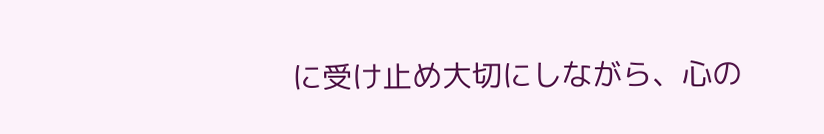に受け止め大切にしながら、心の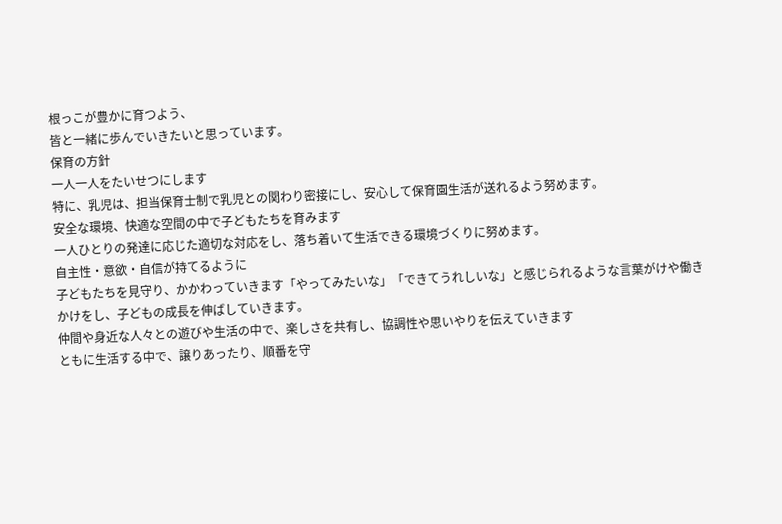根っこが豊かに育つよう、
皆と一緒に歩んでいきたいと思っています。
保育の方針
一人一人をたいせつにします
特に、乳児は、担当保育士制で乳児との関わり密接にし、安心して保育園生活が送れるよう努めます。
安全な環境、快適な空間の中で子どもたちを育みます
一人ひとりの発達に応じた適切な対応をし、落ち着いて生活できる環境づくりに努めます。
自主性・意欲・自信が持てるように
子どもたちを見守り、かかわっていきます「やってみたいな」「できてうれしいな」と感じられるような言葉がけや働きかけをし、子どもの成長を伸ばしていきます。
仲間や身近な人々との遊びや生活の中で、楽しさを共有し、協調性や思いやりを伝えていきます
ともに生活する中で、譲りあったり、順番を守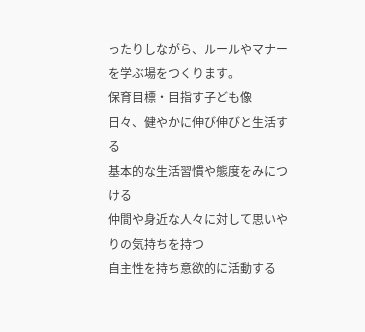ったりしながら、ルールやマナーを学ぶ場をつくります。
保育目標・目指す子ども像
日々、健やかに伸び伸びと生活する
基本的な生活習慣や態度をみにつける
仲間や身近な人々に対して思いやりの気持ちを持つ
自主性を持ち意欲的に活動する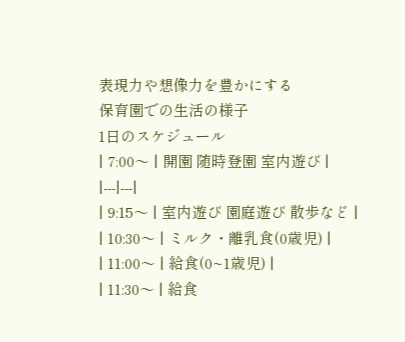表現力や想像力を豊かにする
保育園での生活の様子
1日のスケジュール
| 7:00〜 | 開園 随時登園 室内遊び |
|---|---|
| 9:15〜 | 室内遊び 園庭遊び 散歩など |
| 10:30〜 | ミルク・離乳食(0歳児) |
| 11:00〜 | 給食(0~1歳児) |
| 11:30〜 | 給食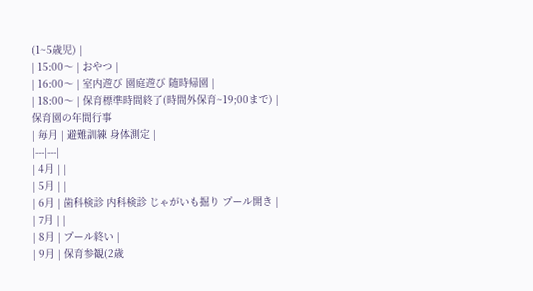(1~5歳児) |
| 15:00〜 | おやつ |
| 16:00〜 | 室内遊び 園庭遊び 随時帰園 |
| 18:00〜 | 保育標準時間終了(時間外保育~19;00まで) |
保育園の年間行事
| 毎月 | 避難訓練 身体測定 |
|---|---|
| 4月 | |
| 5月 | |
| 6月 | 歯科検診 内科検診 じゃがいも掘り プール開き |
| 7月 | |
| 8月 | プール終い |
| 9月 | 保育参観(2歳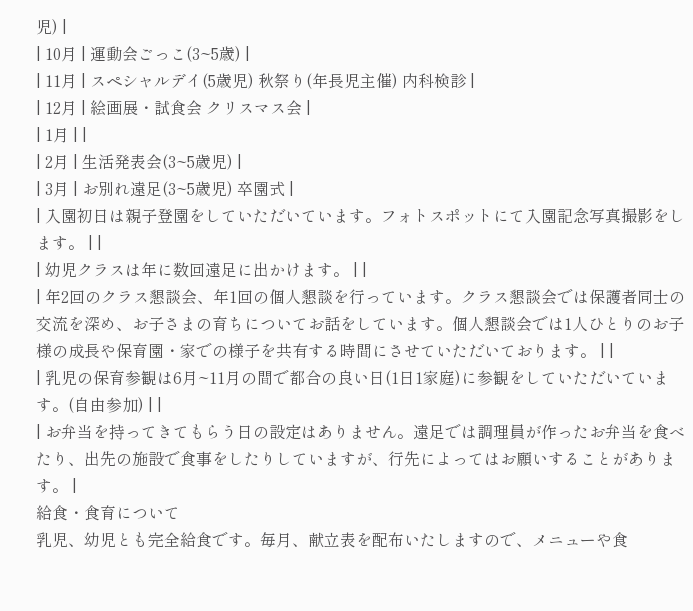児) |
| 10月 | 運動会ごっこ(3~5歳) |
| 11月 | スペシャルデイ(5歳児) 秋祭り(年長児主催) 内科検診 |
| 12月 | 絵画展・試食会 クリスマス会 |
| 1月 | |
| 2月 | 生活発表会(3~5歳児) |
| 3月 | お別れ遠足(3~5歳児) 卒園式 |
| 入園初日は親子登園をしていただいています。フォトスポットにて入園記念写真撮影をします。 | |
| 幼児クラスは年に数回遠足に出かけます。 | |
| 年2回のクラス懇談会、年1回の個人懇談を行っています。クラス懇談会では保護者同士の交流を深め、お子さまの育ちについてお話をしています。個人懇談会では1人ひとりのお子様の成長や保育園・家での様子を共有する時間にさせていただいております。 | |
| 乳児の保育参観は6月~11月の間で都合の良い日(1日1家庭)に参観をしていただいています。(自由参加) | |
| お弁当を持ってきてもらう日の設定はありません。遠足では調理員が作ったお弁当を食べたり、出先の施設で食事をしたりしていますが、行先によってはお願いすることがあります。 |
給食・食育について
乳児、幼児とも完全給食です。毎月、献立表を配布いたしますので、メニューや食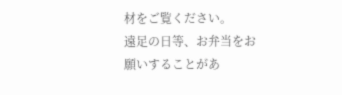材をご覧ください。
遠足の日等、お弁当をお願いすることがあ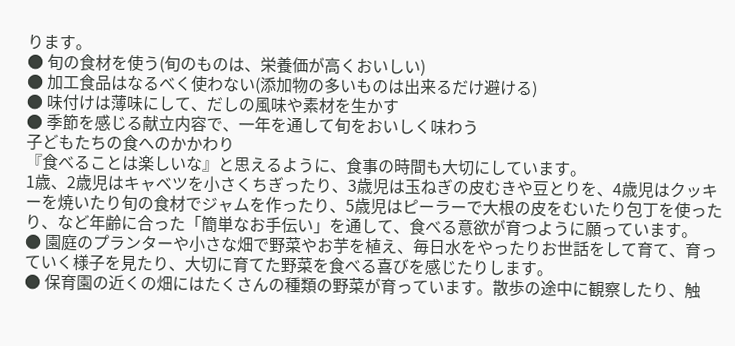ります。
● 旬の食材を使う(旬のものは、栄養価が高くおいしい)
● 加工食品はなるべく使わない(添加物の多いものは出来るだけ避ける)
● 味付けは薄味にして、だしの風味や素材を生かす
● 季節を感じる献立内容で、一年を通して旬をおいしく味わう
子どもたちの食へのかかわり
『食べることは楽しいな』と思えるように、食事の時間も大切にしています。
1歳、2歳児はキャベツを小さくちぎったり、3歳児は玉ねぎの皮むきや豆とりを、4歳児はクッキーを焼いたり旬の食材でジャムを作ったり、5歳児はピーラーで大根の皮をむいたり包丁を使ったり、など年齢に合った「簡単なお手伝い」を通して、食べる意欲が育つように願っています。
● 園庭のプランターや小さな畑で野菜やお芋を植え、毎日水をやったりお世話をして育て、育っていく様子を見たり、大切に育てた野菜を食べる喜びを感じたりします。
● 保育園の近くの畑にはたくさんの種類の野菜が育っています。散歩の途中に観察したり、触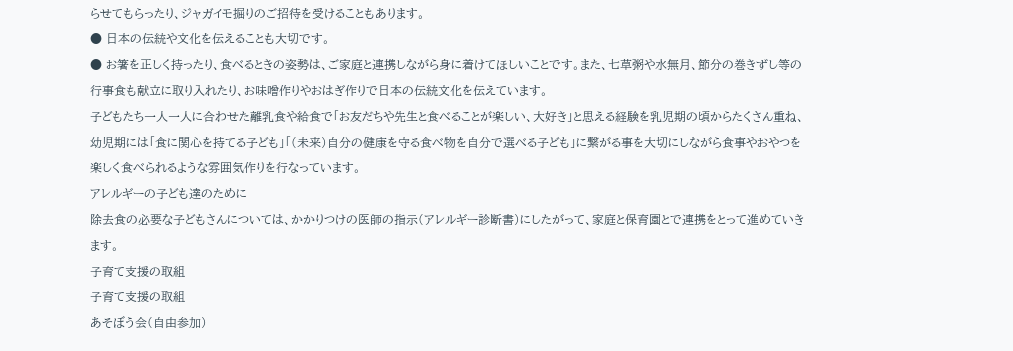らせてもらったり、ジャガイモ掘りのご招待を受けることもあります。
● 日本の伝統や文化を伝えることも大切です。
● お箸を正しく持ったり、食べるときの姿勢は、ご家庭と連携しながら身に着けてほしいことです。また、七草粥や水無月、節分の巻きずし等の行事食も献立に取り入れたり、お味噌作りやおはぎ作りで日本の伝統文化を伝えています。
子どもたち一人一人に合わせた離乳食や給食で「お友だちや先生と食べることが楽しい、大好き」と思える経験を乳児期の頃からたくさん重ね、幼児期には「食に関心を持てる子ども」「(未来)自分の健康を守る食べ物を自分で選べる子ども」に繋がる事を大切にしながら食事やおやつを楽しく食べられるような雰囲気作りを行なっています。
アレルギーの子ども達のために
除去食の必要な子どもさんについては、かかりつけの医師の指示(アレルギー診断書)にしたがって、家庭と保育園とで連携をとって進めていきます。
子育て支援の取組
子育て支援の取組
あそぼう会(自由参加)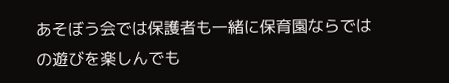あそぼう会では保護者も一緒に保育園ならではの遊びを楽しんでも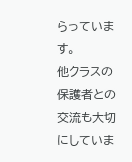らっています。
他クラスの保護者との交流も大切にしていま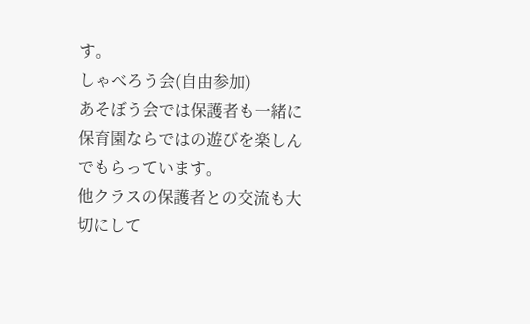す。
しゃべろう会(自由参加)
あそぼう会では保護者も一緒に保育園ならではの遊びを楽しんでもらっています。
他クラスの保護者との交流も大切にして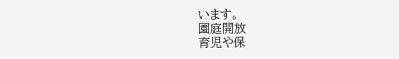います。
園庭開放
育児や保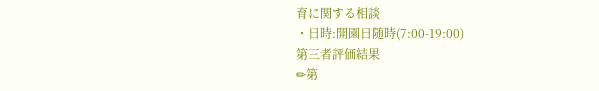育に関する相談
・日時:開園日随時(7:00-19:00)
第三者評価結果
✏第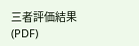三者評価結果(PDF)